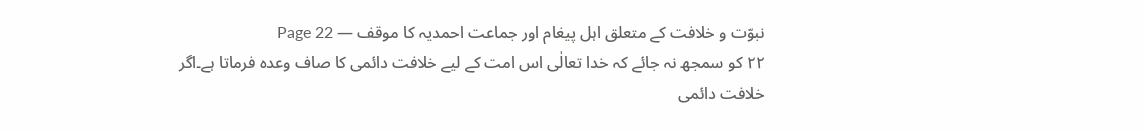نبوّت و خلافت کے متعلق اہل پیغام اور جماعت احمدیہ کا موقف — Page 22
۲۲ کو سمجھ نہ جائے کہ خدا تعالٰی اس امت کے لیے خلافت دائمی کا صاف وعدہ فرماتا ہے۔اگر خلافت دائمی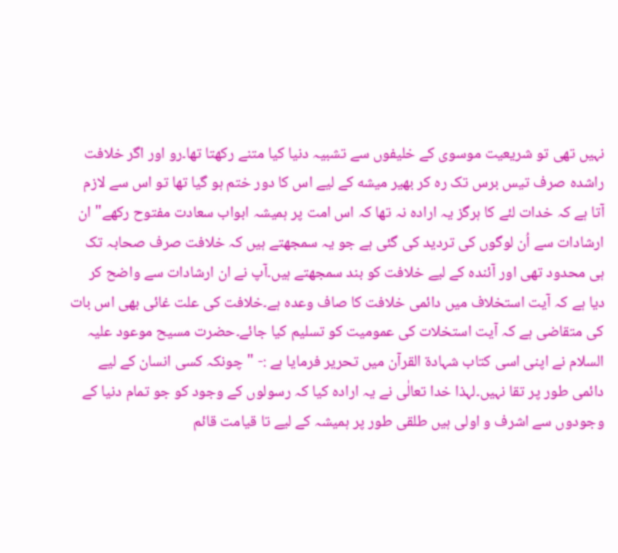نہیں تھی تو شریعیت موسوی کے خلیفوں سے تشبیہ دنیا کیا متنے رکھتا تھا۔رو اور اگر خلافت راشده صرف تیس برس تک رہ کر بھیر میشه کے لیے اس کا دور ختم ہو گیا تھا تو اس سے لازم آتا ہے کہ خدات لئے کا ہرگز یہ ارادہ نہ تھا کہ اس امت پر ہمیشہ ابواب سعادت مفتوح رکھے" ان ارشادات سے اُن لوگوں کی تردید کی گئی ہے جو یہ سمجھتے ہیں کہ خلافت صرف صحابہ تک ہی محدود تھی اور آئندہ کے لیے خلافت کو بند سمجھتے ہیں۔آپ نے ان ارشادات سے واضح کر دیا ہے کہ آیت استخلاف میں دائمی خلافت کا صاف وعدہ ہے۔خلافت کی علت غائی بھی اس بات کی متقاضی ہے کہ آیت استخلات کی عمومیت کو تسلیم کیا جائے۔حضرت مسیح موعود علیہ السلام نے اپنی اسی کتاب شہادة القرآن میں تحریر فرمایا ہے :- "چونکہ کسی انسان کے لیے دائمی طور پر تقا نہیں۔لہذا خدا تعالٰی نے یہ ارادہ کیا کہ رسولوں کے وجود کو جو تمام دنیا کے وجودوں سے اشرف و اولی ہیں طلقی طور پر ہمیشہ کے لیے تا قیامت قائم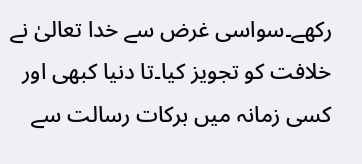رکھے۔سواسی غرض سے خدا تعالیٰ نے خلافت کو تجویز کیا۔تا دنیا کبھی اور کسی زمانہ میں برکات رسالت سے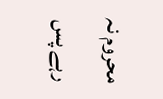محروم نہ رہے پس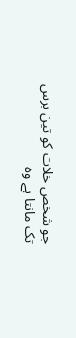جو شخص خلات کو تین برس تک مانتا ہے وہ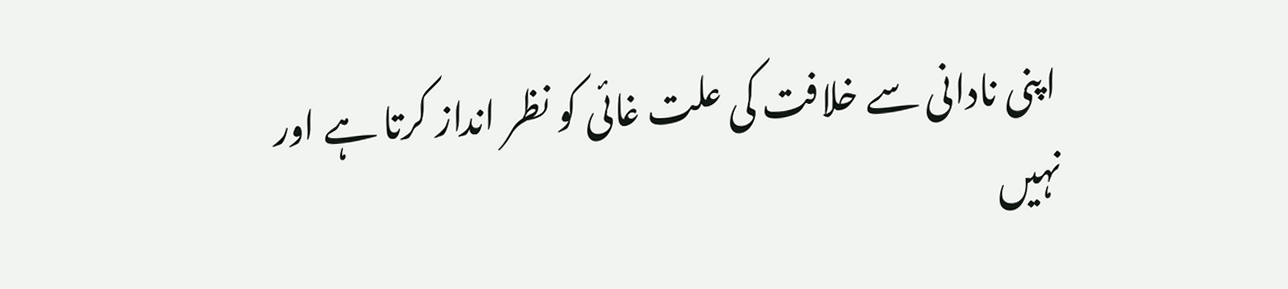اپنی نادانی سے خلافت کی علت غائی کو نظر انداز کرتا ہے اور نہیں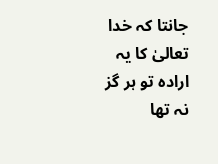جانتا کہ خدا تعالیٰ کا یہ ارادہ تو ہر گز نہ تھا